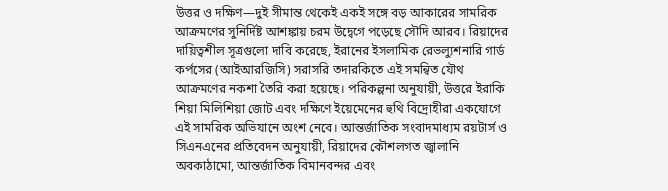উত্তর ও দক্ষিণ—দুই সীমান্ত থেকেই একই সঙ্গে বড় আকারের সামরিক আক্রমণের সুনির্দিষ্ট আশঙ্কায় চরম উদ্বেগে পড়েছে সৌদি আরব। রিয়াদের দায়িত্বশীল সূত্রগুলো দাবি করেছে, ইরানের ইসলামিক রেভল্যুশনারি গার্ড কর্পসের (আইআরজিসি) সরাসরি তদারকিতে এই সমন্বিত যৌথ আক্রমণের নকশা তৈরি করা হয়েছে। পরিকল্পনা অনুযায়ী, উত্তরে ইরাকি শিয়া মিলিশিয়া জোট এবং দক্ষিণে ইয়েমেনের হুথি বিদ্রোহীরা একযোগে এই সামরিক অভিযানে অংশ নেবে। আন্তর্জাতিক সংবাদমাধ্যম রয়টার্স ও সিএনএনের প্রতিবেদন অনুযায়ী, রিয়াদের কৌশলগত জ্বালানি অবকাঠামো, আন্তর্জাতিক বিমানবন্দর এবং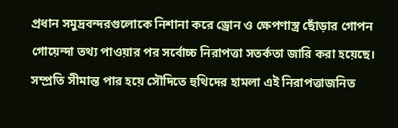প্রধান সমুদ্রবন্দরগুলোকে নিশানা করে ড্রোন ও ক্ষেপণাস্ত্র ছোঁড়ার গোপন গোয়েন্দা তথ্য পাওয়ার পর সর্বোচ্চ নিরাপত্তা সতর্কতা জারি করা হয়েছে।
সম্প্রতি সীমান্ত পার হয়ে সৌদিতে হুথিদের হামলা এই নিরাপত্তাজনিত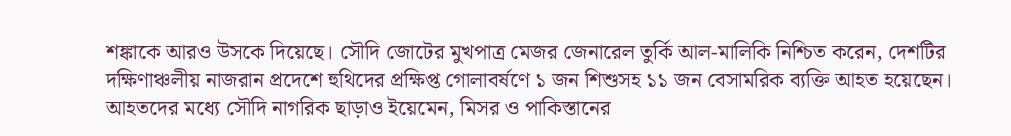শঙ্কাকে আরও উসকে দিয়েছে। সৌদি জোটের মুখপাত্র মেজর জেনারেল তুর্কি আল-মালিকি নিশ্চিত করেন, দেশটির দক্ষিণাঞ্চলীয় নাজরান প্রদেশে হুথিদের প্রক্ষিপ্ত গোলাবর্ষণে ১ জন শিশুসহ ১১ জন বেসামরিক ব্যক্তি আহত হয়েছেন। আহতদের মধ্যে সৌদি নাগরিক ছাড়াও ইয়েমেন, মিসর ও পাকিস্তানের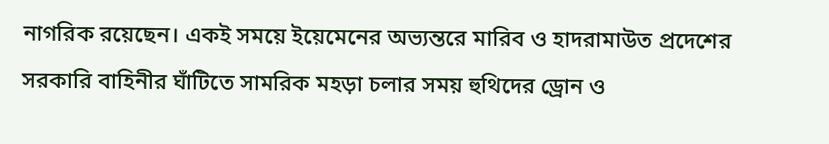নাগরিক রয়েছেন। একই সময়ে ইয়েমেনের অভ্যন্তরে মারিব ও হাদরামাউত প্রদেশের সরকারি বাহিনীর ঘাঁটিতে সামরিক মহড়া চলার সময় হুথিদের ড্রোন ও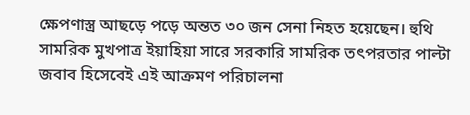ক্ষেপণাস্ত্র আছড়ে পড়ে অন্তত ৩০ জন সেনা নিহত হয়েছেন। হুথি সামরিক মুখপাত্র ইয়াহিয়া সারে সরকারি সামরিক তৎপরতার পাল্টা জবাব হিসেবেই এই আক্রমণ পরিচালনা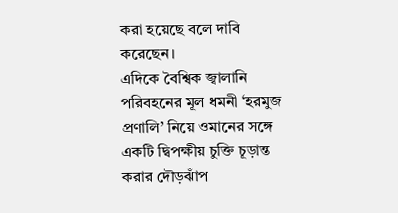করা হয়েছে বলে দাবি করেছেন।
এদিকে বৈশ্বিক জ্বালানি পরিবহনের মূল ধমনী ‘হরমুজ প্রণালি’ নিয়ে ওমানের সঙ্গে একটি দ্বিপক্ষীয় চুক্তি চূড়ান্ত করার দৌড়ঝাঁপ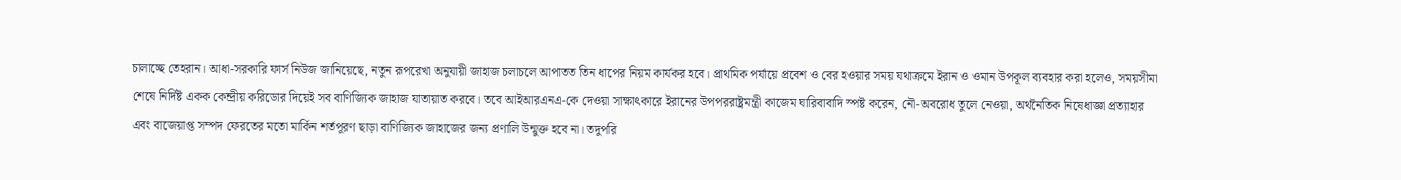চালাচ্ছে তেহরান। আধা-সরকারি ফার্স নিউজ জানিয়েছে, নতুন রূপরেখা অনুযায়ী জাহাজ চলাচলে আপাতত তিন ধাপের নিয়ম কার্যকর হবে। প্রাথমিক পর্যায়ে প্রবেশ ও বের হওয়ার সময় যথাক্রমে ইরান ও ওমান উপকূল ব্যবহার করা হলেও, সময়সীমা শেষে নির্দিষ্ট একক কেন্দ্রীয় করিডোর দিয়েই সব বাণিজ্যিক জাহাজ যাতায়াত করবে। তবে আইআরএনএ-কে দেওয়া সাক্ষাৎকারে ইরানের উপপররাষ্ট্রমন্ত্রী কাজেম ঘারিবাবাদি স্পষ্ট করেন, নৌ-অবরোধ তুলে নেওয়া, অর্থনৈতিক নিষেধাজ্ঞা প্রত্যাহার এবং বাজেয়াপ্ত সম্পদ ফেরতের মতো মার্কিন শর্তপূরণ ছাড়া বাণিজ্যিক জাহাজের জন্য প্রণালি উন্মুক্ত হবে না। তদুপরি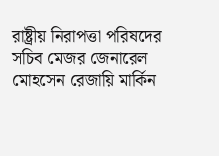রাষ্ট্রীয় নিরাপত্তা পরিষদের সচিব মেজর জেনারেল মোহসেন রেজায়ি মার্কিন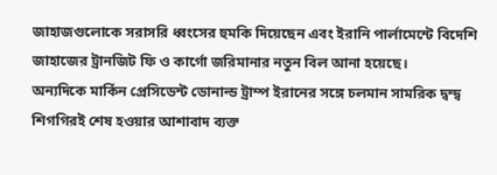জাহাজগুলোকে সরাসরি ধ্বংসের হুমকি দিয়েছেন এবং ইরানি পার্লামেন্টে বিদেশি জাহাজের ট্রানজিট ফি ও কার্গো জরিমানার নতুন বিল আনা হয়েছে।
অন্যদিকে মার্কিন প্রেসিডেন্ট ডোনাল্ড ট্রাম্প ইরানের সঙ্গে চলমান সামরিক দ্বন্দ্ব শিগগিরই শেষ হওয়ার আশাবাদ ব্যক্ত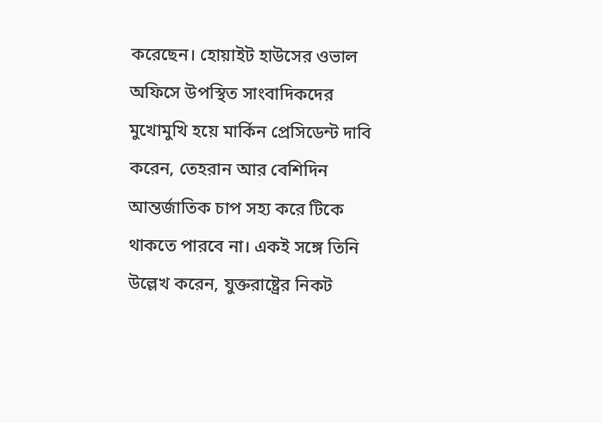করেছেন। হোয়াইট হাউসের ওভাল অফিসে উপস্থিত সাংবাদিকদের মুখোমুখি হয়ে মার্কিন প্রেসিডেন্ট দাবি করেন, তেহরান আর বেশিদিন আন্তর্জাতিক চাপ সহ্য করে টিকে থাকতে পারবে না। একই সঙ্গে তিনি উল্লেখ করেন, যুক্তরাষ্ট্রের নিকট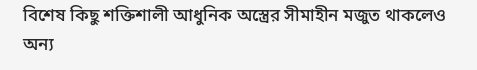বিশেষ কিছু শক্তিশালী আধুনিক অস্ত্রের সীমাহীন মজুত থাকলেও অন্য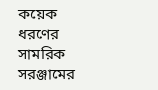কয়েক ধরণের সামরিক সরঞ্জামের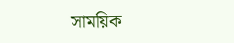সাময়িক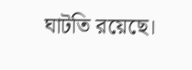ঘাটতি রয়েছে।